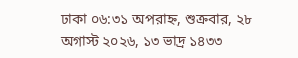ঢাকা ০৬:৩১ অপরাহ্ন, শুক্রবার, ২৮ অগাস্ট ২০২৬, ১৩ ভাদ্র ১৪৩৩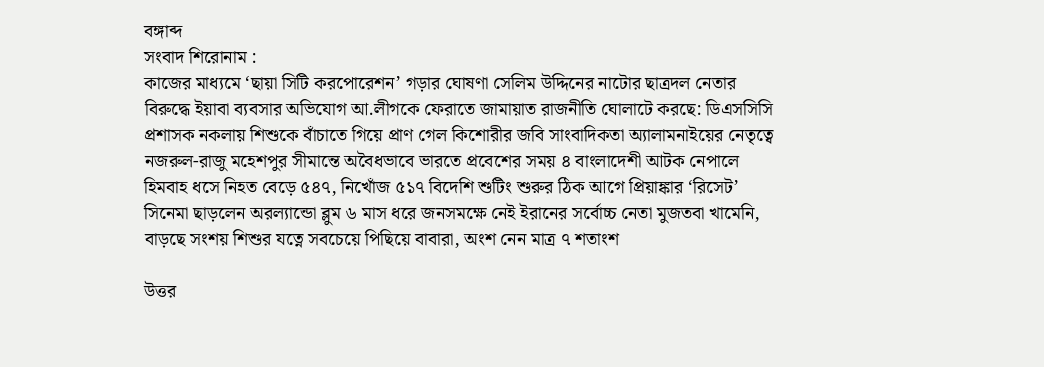বঙ্গাব্দ
সংবাদ শিরোনাম :
কাজের মাধ্যমে ‘ছায়া সিটি করপোরেশন’ গড়ার ঘোষণা সেলিম উদ্দিনের নাটোর ছাত্রদল নেতার বিরুদ্ধে ইয়াবা ব্যবসার অভিযোগ আ.লীগকে ফেরাতে জামায়াত রাজনীতি ঘোলাটে করছে: ডিএসসিসি প্রশাসক নকলায় শিশুকে বাঁচাতে গিয়ে প্রাণ গেল কিশোরীর জবি সাংবাদিকতা অ্যালামনাইয়ের নেতৃত্বে নজরুল-রাজু মহেশপুর সীমান্তে অবৈধভাবে ভারতে প্রবেশের সময় ৪ বাংলাদেশী আটক নেপালে হিমবাহ ধসে নিহত বেড়ে ৫৪৭, নিখোঁজ ৫১৭ বিদেশি শুটিং শুরুর ঠিক আগে প্রিয়াঙ্কার ‘রিসেট’ সিনেমা ছাড়লেন অরল্যান্ডো ব্লুম ৬ মাস ধরে জনসমক্ষে নেই ইরানের সর্বোচ্চ নেতা মুজতবা খামেনি, বাড়ছে সংশয় শিশুর যত্নে সবচেয়ে পিছিয়ে বাবারা, অংশ নেন মাত্র ৭ শতাংশ

উত্তর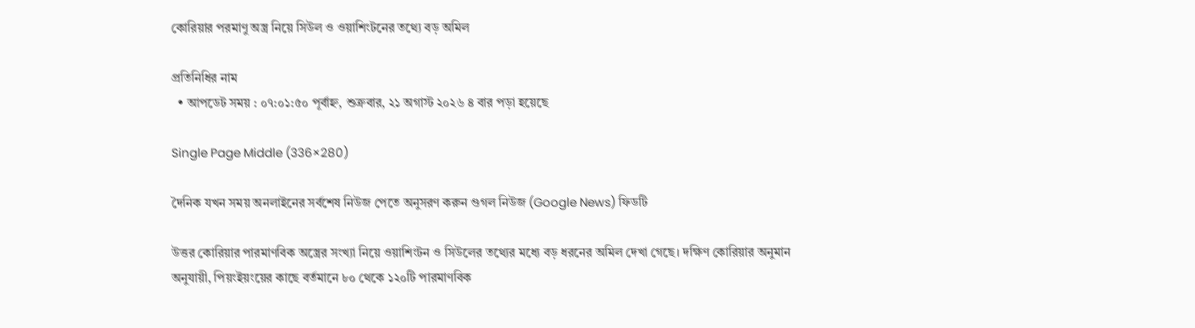কোরিয়ার পরমাণু অস্ত্র নিয়ে সিউল ও ওয়াশিংটনের তথ্যে বড় অমিল

প্রতিনিধির নাম
  • আপডেট সময় : ০৭:০১:৫০ পূর্বাহ্ন, শুক্রবার, ২১ অগাস্ট ২০২৬ ৪ বার পড়া হয়েছে

Single Page Middle (336×280)

দৈনিক যখন সময় অনলাইনের সর্বশেষ নিউজ পেতে অনুসরণ করুন গুগল নিউজ (Google News) ফিডটি

উত্তর কোরিয়ার পারমাণবিক অস্ত্রের সংখ্যা নিয়ে ওয়াশিংটন ও সিউলের তথ্যের মধ্যে বড় ধরনের অমিল দেখা গেছে। দক্ষিণ কোরিয়ার অনুমান অনুযায়ী, পিয়ংইয়ংয়ের কাছে বর্তমানে ৮০ থেকে ১২০টি পারমাণবিক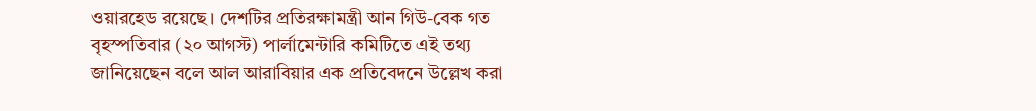ওয়ারহেড রয়েছে। দেশটির প্রতিরক্ষামন্ত্রী আন গিউ-বেক গত বৃহস্পতিবার (২০ আগস্ট) পার্লামেন্টারি কমিটিতে এই তথ্য জানিয়েছেন বলে আল আরাবিয়ার এক প্রতিবেদনে উল্লেখ করা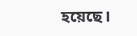হয়েছে।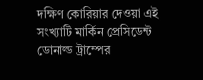দক্ষিণ কোরিয়ার দেওয়া এই সংখ্যাটি মার্কিন প্রেসিডেন্ট ডোনাল্ড ট্রাম্পের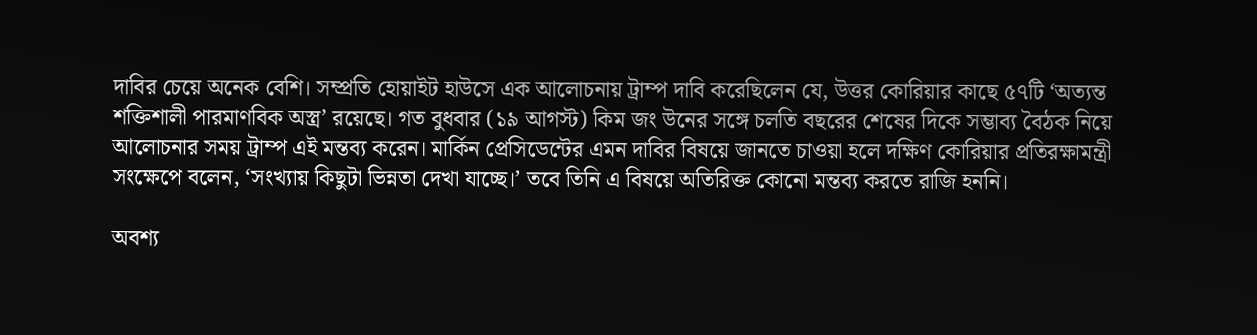দাবির চেয়ে অনেক বেশি। সম্প্রতি হোয়াইট হাউসে এক আলোচনায় ট্রাম্প দাবি করেছিলেন যে, উত্তর কোরিয়ার কাছে ৫৭টি ‘অত্যন্ত শক্তিশালী পারমাণবিক অস্ত্র’ রয়েছে। গত বুধবার (১৯ আগস্ট) কিম জং উনের সঙ্গে চলতি বছরের শেষের দিকে সম্ভাব্য বৈঠক নিয়ে আলোচনার সময় ট্রাম্প এই মন্তব্য করেন। মার্কিন প্রেসিডেন্টের এমন দাবির বিষয়ে জানতে চাওয়া হলে দক্ষিণ কোরিয়ার প্রতিরক্ষামন্ত্রী সংক্ষেপে বলেন, ‘সংখ্যায় কিছুটা ভিন্নতা দেখা যাচ্ছে।’ তবে তিনি এ বিষয়ে অতিরিক্ত কোনো মন্তব্য করতে রাজি হননি।

অবশ্য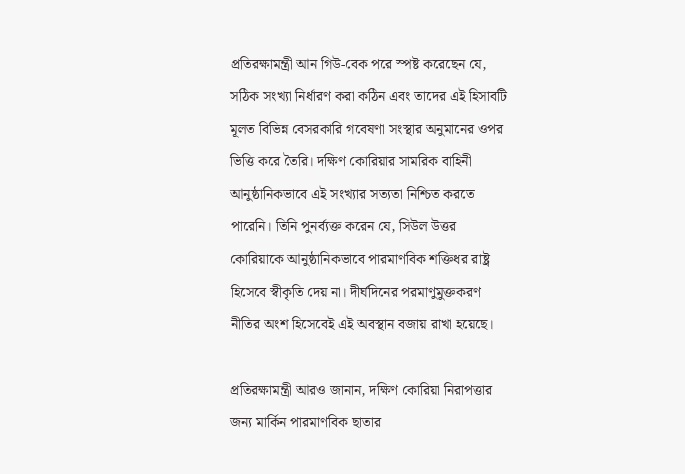প্রতিরক্ষামন্ত্রী আন গিউ-বেক পরে স্পষ্ট করেছেন যে, সঠিক সংখ্যা নির্ধারণ করা কঠিন এবং তাদের এই হিসাবটি মূলত বিভিন্ন বেসরকারি গবেষণা সংস্থার অনুমানের ওপর ভিত্তি করে তৈরি। দক্ষিণ কোরিয়ার সামরিক বাহিনী আনুষ্ঠানিকভাবে এই সংখ্যার সত্যতা নিশ্চিত করতে পারেনি। তিনি পুনর্ব্যক্ত করেন যে, সিউল উত্তর কোরিয়াকে আনুষ্ঠানিকভাবে পারমাণবিক শক্তিধর রাষ্ট্র হিসেবে স্বীকৃতি দেয় না। দীর্ঘদিনের পরমাণুমুক্তকরণ নীতির অংশ হিসেবেই এই অবস্থান বজায় রাখা হয়েছে।

প্রতিরক্ষামন্ত্রী আরও জানান, দক্ষিণ কোরিয়া নিরাপত্তার জন্য মার্কিন পারমাণবিক ছাতার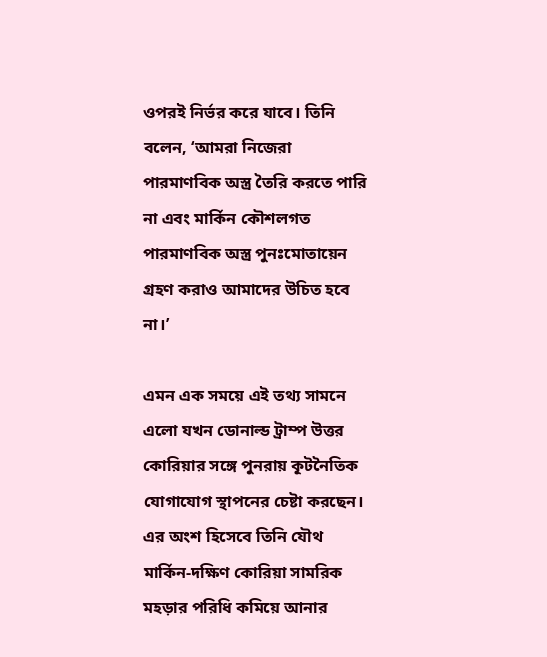ওপরই নির্ভর করে যাবে। তিনি বলেন, ‘আমরা নিজেরা পারমাণবিক অস্ত্র তৈরি করতে পারি না এবং মার্কিন কৌশলগত পারমাণবিক অস্ত্র পুনঃমোতায়েন গ্রহণ করাও আমাদের উচিত হবে না।’

এমন এক সময়ে এই তথ্য সামনে এলো যখন ডোনাল্ড ট্রাম্প উত্তর কোরিয়ার সঙ্গে পুনরায় কূটনৈতিক যোগাযোগ স্থাপনের চেষ্টা করছেন। এর অংশ হিসেবে তিনি যৌথ মার্কিন-দক্ষিণ কোরিয়া সামরিক মহড়ার পরিধি কমিয়ে আনার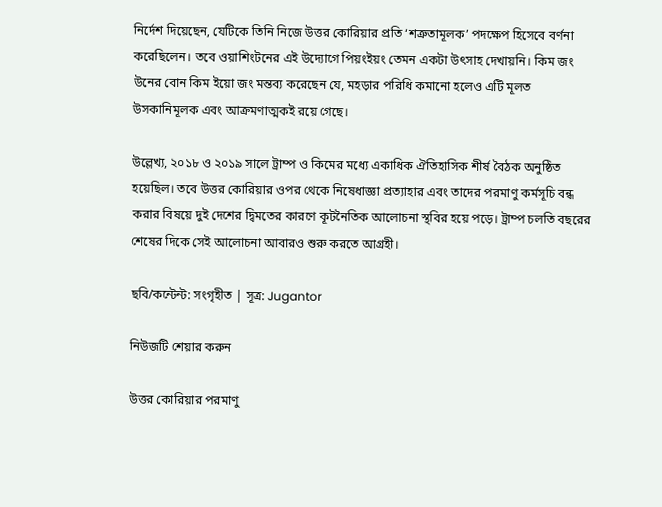নির্দেশ দিয়েছেন, যেটিকে তিনি নিজে উত্তর কোরিয়ার প্রতি ‘শত্রুতামূলক’ পদক্ষেপ হিসেবে বর্ণনা করেছিলেন। তবে ওয়াশিংটনের এই উদ্যোগে পিয়ংইয়ং তেমন একটা উৎসাহ দেখায়নি। কিম জং উনের বোন কিম ইয়ো জং মন্তব্য করেছেন যে, মহড়ার পরিধি কমানো হলেও এটি মূলত উসকানিমূলক এবং আক্রমণাত্মকই রয়ে গেছে।

উল্লেখ্য, ২০১৮ ও ২০১৯ সালে ট্রাম্প ও কিমের মধ্যে একাধিক ঐতিহাসিক শীর্ষ বৈঠক অনুষ্ঠিত হয়েছিল। তবে উত্তর কোরিয়ার ওপর থেকে নিষেধাজ্ঞা প্রত্যাহার এবং তাদের পরমাণু কর্মসূচি বন্ধ করার বিষয়ে দুই দেশের দ্বিমতের কারণে কূটনৈতিক আলোচনা স্থবির হয়ে পড়ে। ট্রাম্প চলতি বছরের শেষের দিকে সেই আলোচনা আবারও শুরু করতে আগ্রহী।

ছবি/কন্টেন্ট: সংগৃহীত | সূত্র: Jugantor

নিউজটি শেয়ার করুন

উত্তর কোরিয়ার পরমাণু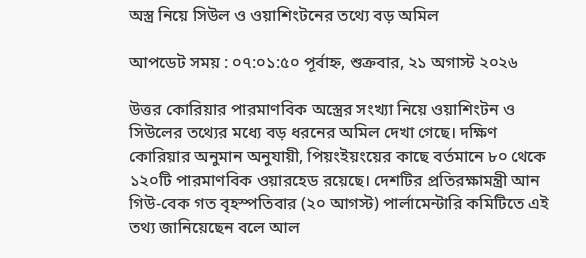অস্ত্র নিয়ে সিউল ও ওয়াশিংটনের তথ্যে বড় অমিল

আপডেট সময় : ০৭:০১:৫০ পূর্বাহ্ন, শুক্রবার, ২১ অগাস্ট ২০২৬

উত্তর কোরিয়ার পারমাণবিক অস্ত্রের সংখ্যা নিয়ে ওয়াশিংটন ও সিউলের তথ্যের মধ্যে বড় ধরনের অমিল দেখা গেছে। দক্ষিণ কোরিয়ার অনুমান অনুযায়ী, পিয়ংইয়ংয়ের কাছে বর্তমানে ৮০ থেকে ১২০টি পারমাণবিক ওয়ারহেড রয়েছে। দেশটির প্রতিরক্ষামন্ত্রী আন গিউ-বেক গত বৃহস্পতিবার (২০ আগস্ট) পার্লামেন্টারি কমিটিতে এই তথ্য জানিয়েছেন বলে আল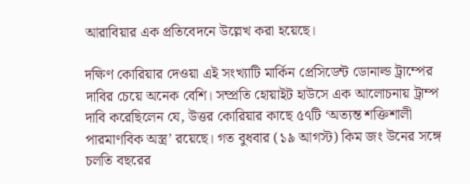আরাবিয়ার এক প্রতিবেদনে উল্লেখ করা হয়েছে।

দক্ষিণ কোরিয়ার দেওয়া এই সংখ্যাটি মার্কিন প্রেসিডেন্ট ডোনাল্ড ট্রাম্পের দাবির চেয়ে অনেক বেশি। সম্প্রতি হোয়াইট হাউসে এক আলোচনায় ট্রাম্প দাবি করেছিলেন যে, উত্তর কোরিয়ার কাছে ৫৭টি ‘অত্যন্ত শক্তিশালী পারমাণবিক অস্ত্র’ রয়েছে। গত বুধবার (১৯ আগস্ট) কিম জং উনের সঙ্গে চলতি বছরের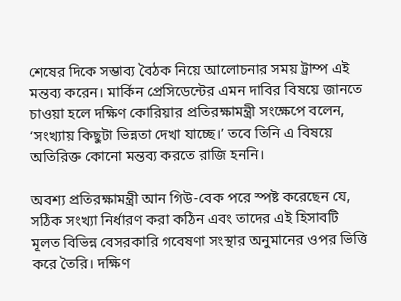শেষের দিকে সম্ভাব্য বৈঠক নিয়ে আলোচনার সময় ট্রাম্প এই মন্তব্য করেন। মার্কিন প্রেসিডেন্টের এমন দাবির বিষয়ে জানতে চাওয়া হলে দক্ষিণ কোরিয়ার প্রতিরক্ষামন্ত্রী সংক্ষেপে বলেন, ‘সংখ্যায় কিছুটা ভিন্নতা দেখা যাচ্ছে।’ তবে তিনি এ বিষয়ে অতিরিক্ত কোনো মন্তব্য করতে রাজি হননি।

অবশ্য প্রতিরক্ষামন্ত্রী আন গিউ-বেক পরে স্পষ্ট করেছেন যে, সঠিক সংখ্যা নির্ধারণ করা কঠিন এবং তাদের এই হিসাবটি মূলত বিভিন্ন বেসরকারি গবেষণা সংস্থার অনুমানের ওপর ভিত্তি করে তৈরি। দক্ষিণ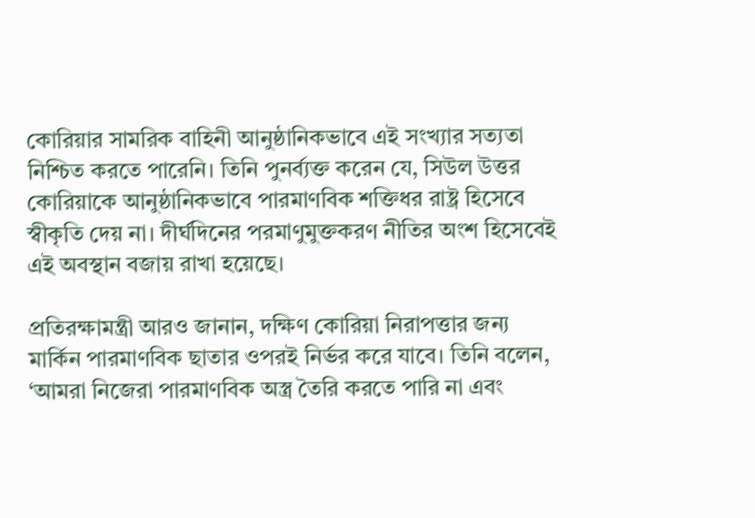কোরিয়ার সামরিক বাহিনী আনুষ্ঠানিকভাবে এই সংখ্যার সত্যতা নিশ্চিত করতে পারেনি। তিনি পুনর্ব্যক্ত করেন যে, সিউল উত্তর কোরিয়াকে আনুষ্ঠানিকভাবে পারমাণবিক শক্তিধর রাষ্ট্র হিসেবে স্বীকৃতি দেয় না। দীর্ঘদিনের পরমাণুমুক্তকরণ নীতির অংশ হিসেবেই এই অবস্থান বজায় রাখা হয়েছে।

প্রতিরক্ষামন্ত্রী আরও জানান, দক্ষিণ কোরিয়া নিরাপত্তার জন্য মার্কিন পারমাণবিক ছাতার ওপরই নির্ভর করে যাবে। তিনি বলেন, ‘আমরা নিজেরা পারমাণবিক অস্ত্র তৈরি করতে পারি না এবং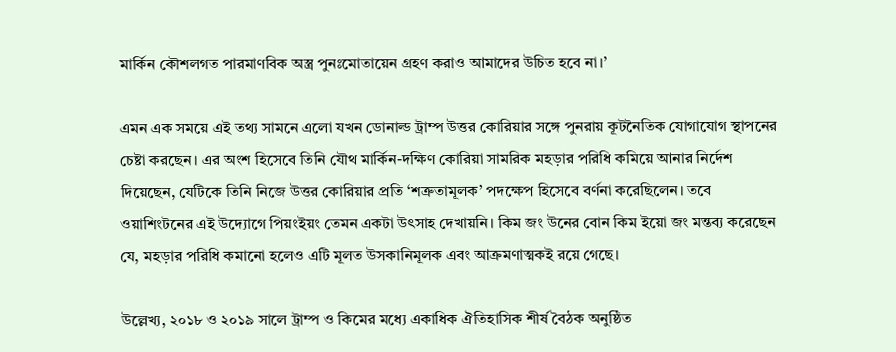মার্কিন কৌশলগত পারমাণবিক অস্ত্র পুনঃমোতায়েন গ্রহণ করাও আমাদের উচিত হবে না।’

এমন এক সময়ে এই তথ্য সামনে এলো যখন ডোনাল্ড ট্রাম্প উত্তর কোরিয়ার সঙ্গে পুনরায় কূটনৈতিক যোগাযোগ স্থাপনের চেষ্টা করছেন। এর অংশ হিসেবে তিনি যৌথ মার্কিন-দক্ষিণ কোরিয়া সামরিক মহড়ার পরিধি কমিয়ে আনার নির্দেশ দিয়েছেন, যেটিকে তিনি নিজে উত্তর কোরিয়ার প্রতি ‘শত্রুতামূলক’ পদক্ষেপ হিসেবে বর্ণনা করেছিলেন। তবে ওয়াশিংটনের এই উদ্যোগে পিয়ংইয়ং তেমন একটা উৎসাহ দেখায়নি। কিম জং উনের বোন কিম ইয়ো জং মন্তব্য করেছেন যে, মহড়ার পরিধি কমানো হলেও এটি মূলত উসকানিমূলক এবং আক্রমণাত্মকই রয়ে গেছে।

উল্লেখ্য, ২০১৮ ও ২০১৯ সালে ট্রাম্প ও কিমের মধ্যে একাধিক ঐতিহাসিক শীর্ষ বৈঠক অনুষ্ঠিত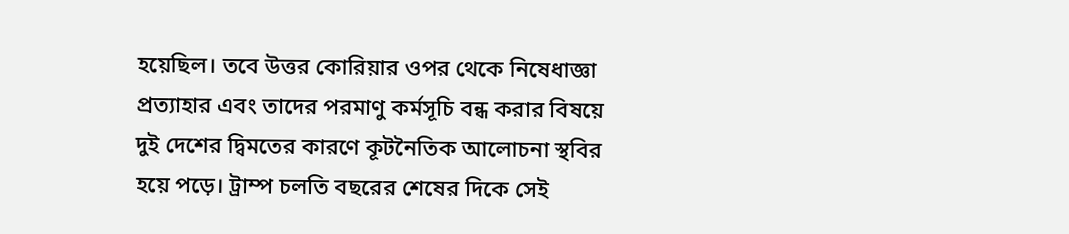হয়েছিল। তবে উত্তর কোরিয়ার ওপর থেকে নিষেধাজ্ঞা প্রত্যাহার এবং তাদের পরমাণু কর্মসূচি বন্ধ করার বিষয়ে দুই দেশের দ্বিমতের কারণে কূটনৈতিক আলোচনা স্থবির হয়ে পড়ে। ট্রাম্প চলতি বছরের শেষের দিকে সেই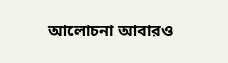আলোচনা আবারও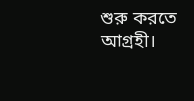শুরু করতে আগ্রহী।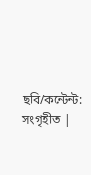ছবি/কন্টেন্ট: সংগৃহীত |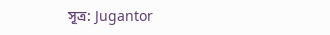সূত্র: Jugantor